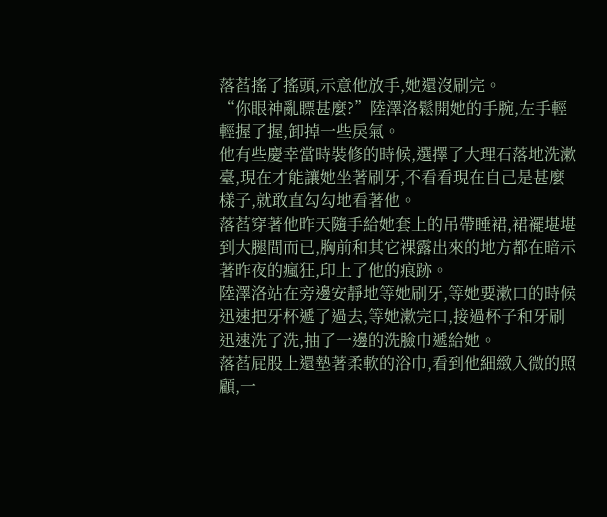落萏搖了搖頭,示意他放手,她還沒刷完。
“你眼神亂瞟甚麼?”陸澤洛鬆開她的手腕,左手輕輕握了握,卸掉一些戾氣。
他有些慶幸當時裝修的時候,選擇了大理石落地洗漱臺,現在才能讓她坐著刷牙,不看看現在自己是甚麼樣子,就敢直勾勾地看著他。
落萏穿著他昨天隨手給她套上的吊帶睡裙,裙襬堪堪到大腿間而已,胸前和其它裸露出來的地方都在暗示著昨夜的瘋狂,印上了他的痕跡。
陸澤洛站在旁邊安靜地等她刷牙,等她要漱口的時候迅速把牙杯遞了過去,等她漱完口,接過杯子和牙刷迅速洗了洗,抽了一邊的洗臉巾遞給她。
落萏屁股上還墊著柔軟的浴巾,看到他細緻入微的照顧,一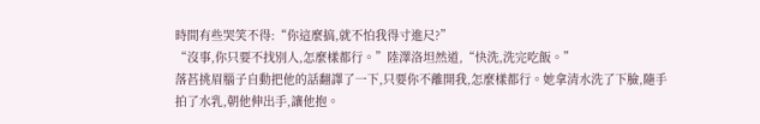時間有些哭笑不得:“你這麼搞,就不怕我得寸進尺?”
“沒事,你只要不找別人,怎麼樣都行。”陸澤洛坦然道,“快洗,洗完吃飯。”
落萏挑眉腦子自動把他的話翻譯了一下,只要你不離開我,怎麼樣都行。她拿清水洗了下臉,隨手拍了水乳,朝他伸出手,讓他抱。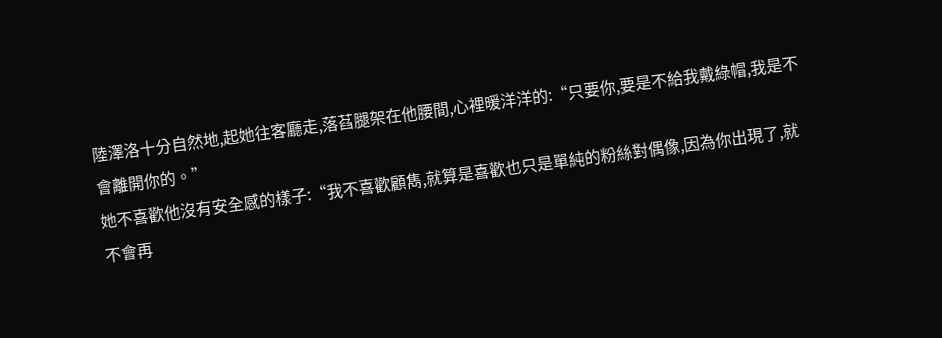陸澤洛十分自然地,起她往客廳走,落萏腿架在他腰間,心裡暖洋洋的:“只要你,要是不給我戴綠帽,我是不會離開你的。”
她不喜歡他沒有安全感的樣子:“我不喜歡顧雋,就算是喜歡也只是單純的粉絲對偶像,因為你出現了,就不會再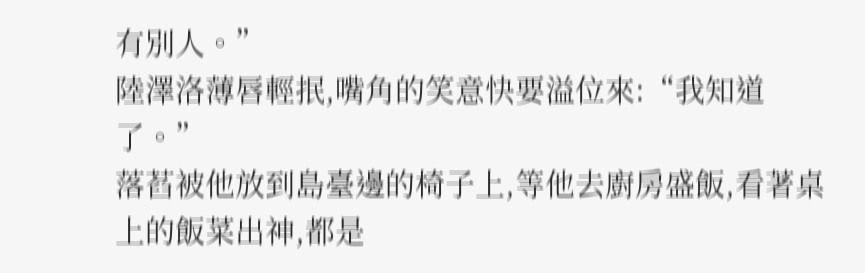有別人。”
陸澤洛薄唇輕抿,嘴角的笑意快要溢位來:“我知道了。”
落萏被他放到島臺邊的椅子上,等他去廚房盛飯,看著桌上的飯菜出神,都是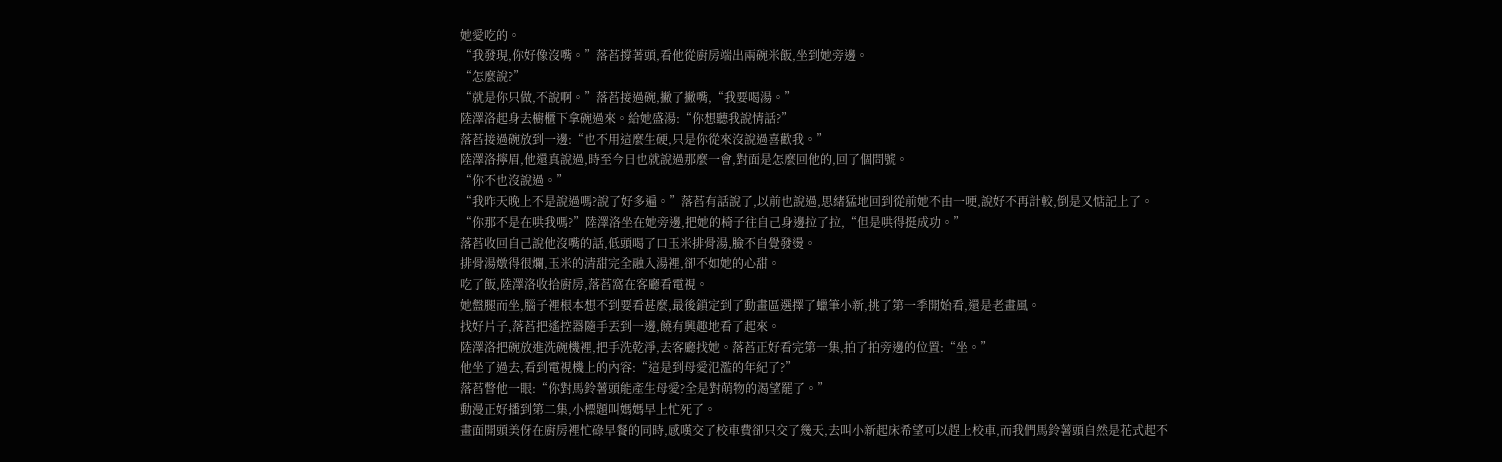她愛吃的。
“我發現,你好像沒嘴。”落萏撐著頭,看他從廚房端出兩碗米飯,坐到她旁邊。
“怎麼說?”
“就是你只做,不說啊。”落萏接過碗,撇了撇嘴,“我要喝湯。”
陸澤洛起身去櫥櫃下拿碗過來。給她盛湯:“你想聽我說情話?”
落萏接過碗放到一邊:“也不用這麼生硬,只是你從來沒說過喜歡我。”
陸澤洛擰眉,他還真說過,時至今日也就說過那麼一會,對面是怎麼回他的,回了個問號。
“你不也沒說過。”
“我昨天晚上不是說過嗎?說了好多遍。”落萏有話說了,以前也說過,思緒猛地回到從前她不由一哽,說好不再計較,倒是又惦記上了。
“你那不是在哄我嗎?”陸澤洛坐在她旁邊,把她的椅子往自己身邊拉了拉,“但是哄得挺成功。”
落萏收回自己說他沒嘴的話,低頭喝了口玉米排骨湯,臉不自覺發燙。
排骨湯燉得很爛,玉米的清甜完全融入湯裡,卻不如她的心甜。
吃了飯,陸澤洛收拾廚房,落萏窩在客廳看電視。
她盤腿而坐,腦子裡根本想不到要看甚麼,最後鎖定到了動畫區選擇了蠟筆小新,挑了第一季開始看,還是老畫風。
找好片子,落萏把遙控器隨手丟到一邊,饒有興趣地看了起來。
陸澤洛把碗放進洗碗機裡,把手洗乾淨,去客廳找她。落萏正好看完第一集,拍了拍旁邊的位置:“坐。”
他坐了過去,看到電視機上的內容:“這是到母愛氾濫的年紀了?”
落萏瞥他一眼:“你對馬鈴薯頭能產生母愛?全是對萌物的渴望罷了。”
動漫正好播到第二集,小標題叫媽媽早上忙死了。
畫面開頭美伢在廚房裡忙碌早餐的同時,感嘆交了校車費卻只交了幾天,去叫小新起床希望可以趕上校車,而我們馬鈴薯頭自然是花式起不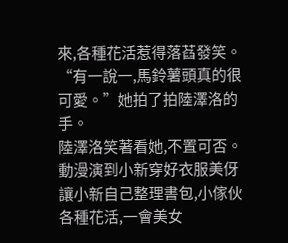來,各種花活惹得落萏發笑。
“有一說一,馬鈴薯頭真的很可愛。”她拍了拍陸澤洛的手。
陸澤洛笑著看她,不置可否。
動漫演到小新穿好衣服美伢讓小新自己整理書包,小傢伙各種花活,一會美女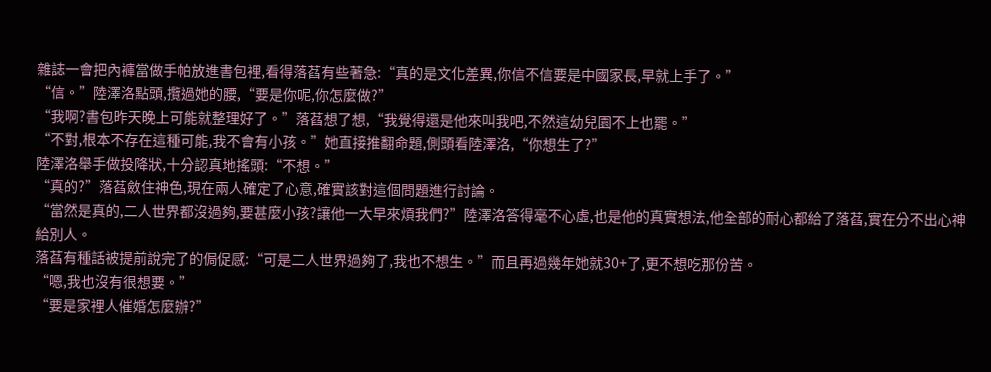雜誌一會把內褲當做手帕放進書包裡,看得落萏有些著急:“真的是文化差異,你信不信要是中國家長,早就上手了。”
“信。”陸澤洛點頭,攬過她的腰,“要是你呢,你怎麼做?”
“我啊?書包昨天晚上可能就整理好了。”落萏想了想,“我覺得還是他來叫我吧,不然這幼兒園不上也罷。”
“不對,根本不存在這種可能,我不會有小孩。”她直接推翻命題,側頭看陸澤洛,“你想生了?”
陸澤洛舉手做投降狀,十分認真地搖頭:“不想。”
“真的?”落萏斂住神色,現在兩人確定了心意,確實該對這個問題進行討論。
“當然是真的,二人世界都沒過夠,要甚麼小孩?讓他一大早來煩我們?”陸澤洛答得毫不心虛,也是他的真實想法,他全部的耐心都給了落萏,實在分不出心神給別人。
落萏有種話被提前說完了的侷促感:“可是二人世界過夠了,我也不想生。”而且再過幾年她就30+了,更不想吃那份苦。
“嗯,我也沒有很想要。”
“要是家裡人催婚怎麼辦?”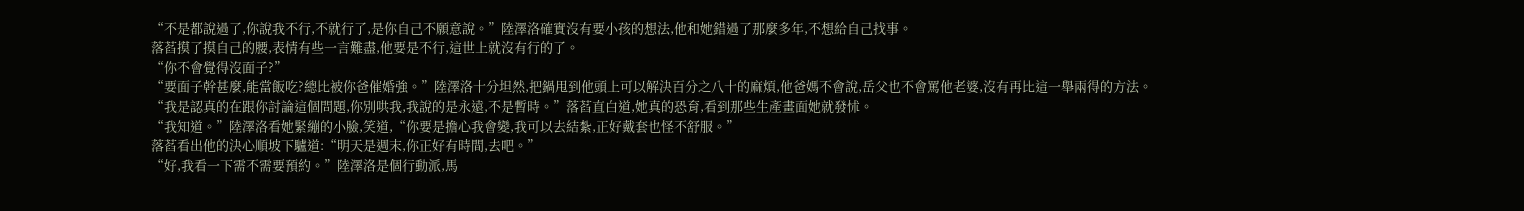“不是都說過了,你說我不行,不就行了,是你自己不願意說。”陸澤洛確實沒有要小孩的想法,他和她錯過了那麼多年,不想給自己找事。
落萏摸了摸自己的腰,表情有些一言難盡,他要是不行,這世上就沒有行的了。
“你不會覺得沒面子?”
“要面子幹甚麼,能當飯吃?總比被你爸催婚強。”陸澤洛十分坦然,把鍋甩到他頭上可以解決百分之八十的麻煩,他爸媽不會說,岳父也不會罵他老婆,沒有再比這一舉兩得的方法。
“我是認真的在跟你討論這個問題,你別哄我,我說的是永遠,不是暫時。”落萏直白道,她真的恐育,看到那些生產畫面她就發怵。
“我知道。”陸澤洛看她緊繃的小臉,笑道,“你要是擔心我會變,我可以去結紮,正好戴套也怪不舒服。”
落萏看出他的決心順坡下驢道:“明天是週末,你正好有時間,去吧。”
“好,我看一下需不需要預約。”陸澤洛是個行動派,馬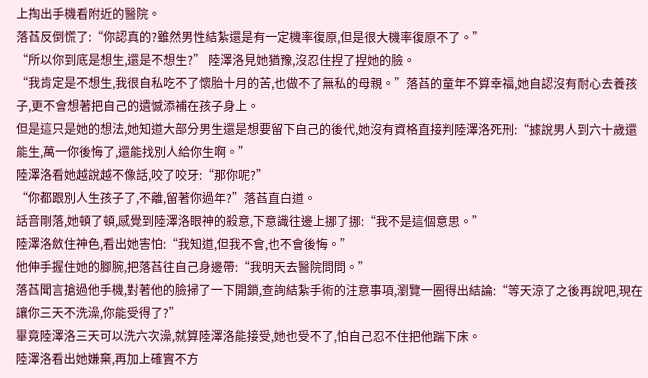上掏出手機看附近的醫院。
落萏反倒慌了:“你認真的?雖然男性結紮還是有一定機率復原,但是很大機率復原不了。”
“所以你到底是想生,還是不想生?” 陸澤洛見她猶豫,沒忍住捏了捏她的臉。
“我肯定是不想生,我很自私吃不了懷胎十月的苦,也做不了無私的母親。”落萏的童年不算幸福,她自認沒有耐心去養孩子,更不會想著把自己的遺憾添補在孩子身上。
但是這只是她的想法,她知道大部分男生還是想要留下自己的後代,她沒有資格直接判陸澤洛死刑:“據說男人到六十歲還能生,萬一你後悔了,還能找別人給你生啊。”
陸澤洛看她越說越不像話,咬了咬牙:“那你呢?”
“你都跟別人生孩子了,不離,留著你過年?”落萏直白道。
話音剛落,她頓了頓,感覺到陸澤洛眼神的殺意,下意識往邊上挪了挪:“我不是這個意思。”
陸澤洛斂住神色,看出她害怕:“我知道,但我不會,也不會後悔。”
他伸手握住她的腳腕,把落萏往自己身邊帶:“我明天去醫院問問。”
落萏聞言搶過他手機,對著他的臉掃了一下開鎖,查詢結紮手術的注意事項,瀏覽一圈得出結論:“等天涼了之後再說吧,現在讓你三天不洗澡,你能受得了?”
畢竟陸澤洛三天可以洗六次澡,就算陸澤洛能接受,她也受不了,怕自己忍不住把他踹下床。
陸澤洛看出她嫌棄,再加上確實不方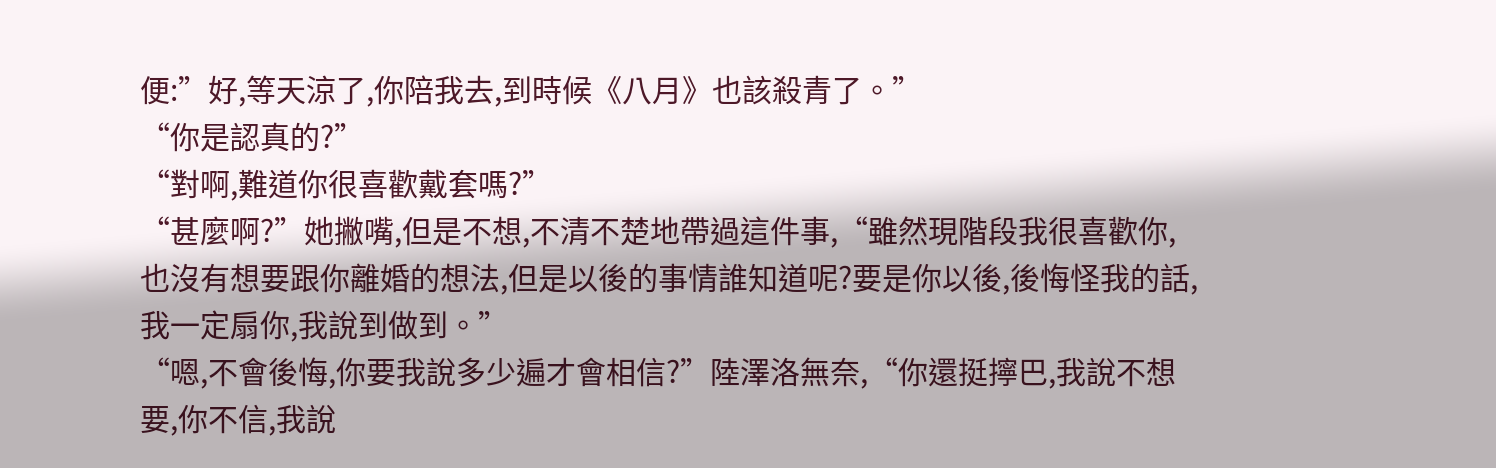便:”好,等天涼了,你陪我去,到時候《八月》也該殺青了。”
“你是認真的?”
“對啊,難道你很喜歡戴套嗎?”
“甚麼啊?”她撇嘴,但是不想,不清不楚地帶過這件事,“雖然現階段我很喜歡你,也沒有想要跟你離婚的想法,但是以後的事情誰知道呢?要是你以後,後悔怪我的話,我一定扇你,我說到做到。”
“嗯,不會後悔,你要我說多少遍才會相信?”陸澤洛無奈,“你還挺擰巴,我說不想要,你不信,我說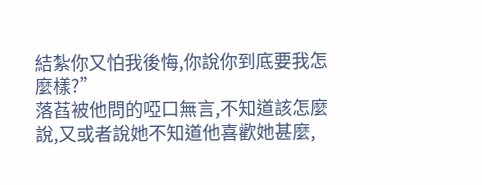結紮你又怕我後悔,你說你到底要我怎麼樣?”
落萏被他問的啞口無言,不知道該怎麼說,又或者說她不知道他喜歡她甚麼,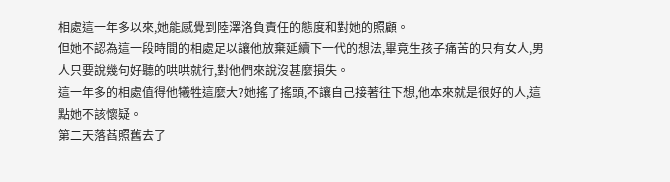相處這一年多以來,她能感覺到陸澤洛負責任的態度和對她的照顧。
但她不認為這一段時間的相處足以讓他放棄延續下一代的想法,畢竟生孩子痛苦的只有女人,男人只要說幾句好聽的哄哄就行,對他們來說沒甚麼損失。
這一年多的相處值得他犧牲這麼大?她搖了搖頭,不讓自己接著往下想,他本來就是很好的人,這點她不該懷疑。
第二天落萏照舊去了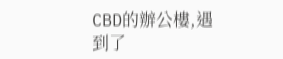CBD的辦公樓,遇到了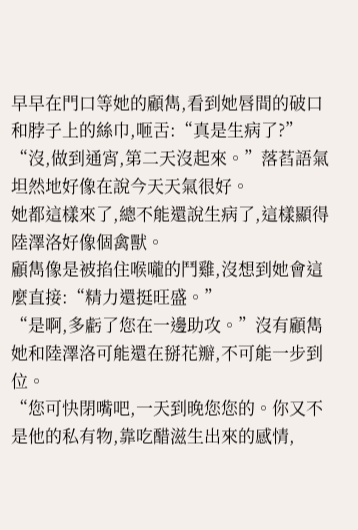早早在門口等她的顧雋,看到她唇間的破口和脖子上的絲巾,咂舌:“真是生病了?”
“沒,做到通宵,第二天沒起來。”落萏語氣坦然地好像在說今天天氣很好。
她都這樣來了,總不能還說生病了,這樣顯得陸澤洛好像個禽獸。
顧雋像是被掐住喉嚨的鬥雞,沒想到她會這麼直接:“精力還挺旺盛。”
“是啊,多虧了您在一邊助攻。”沒有顧雋她和陸澤洛可能還在掰花瓣,不可能一步到位。
“您可快閉嘴吧,一天到晚您您的。你又不是他的私有物,靠吃醋滋生出來的感情,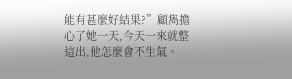能有甚麼好結果?”顧雋擔心了她一天,今天一來就整這出,他怎麼會不生氣。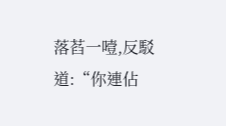落萏一噎,反駁道:“你連佔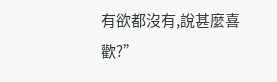有欲都沒有,說甚麼喜歡?”